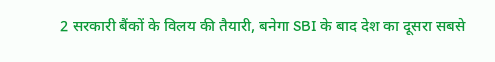2 सरकारी बैंकों के विलय की तैयारी, बनेगा SBI के बाद देश का दूसरा सबसे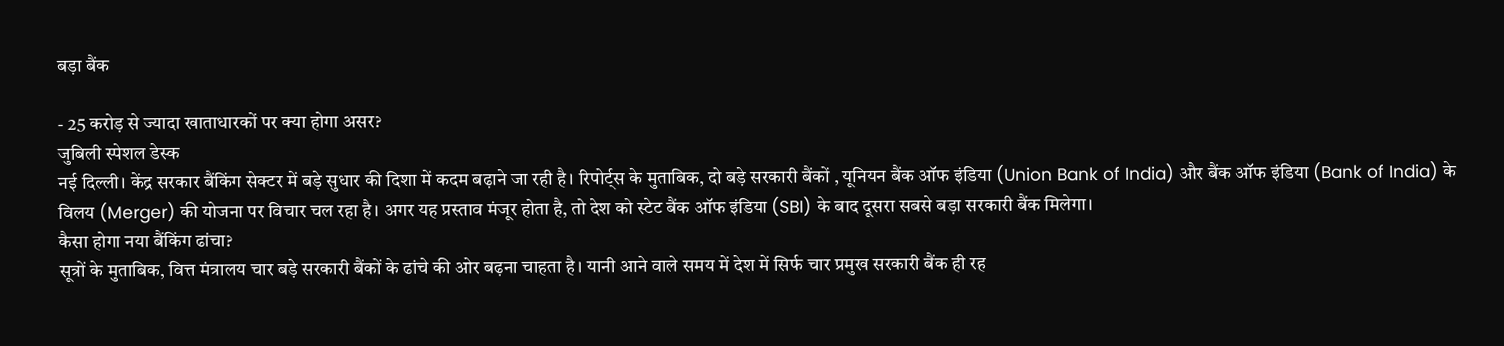बड़ा बैंक

- 25 करोड़ से ज्यादा खाताधारकों पर क्या होगा असर?
जुबिली स्पेशल डेस्क
नई दिल्ली। केंद्र सरकार बैंकिंग सेक्टर में बड़े सुधार की दिशा में कदम बढ़ाने जा रही है। रिपोर्ट्स के मुताबिक, दो बड़े सरकारी बैंकों , यूनियन बैंक ऑफ इंडिया (Union Bank of India) और बैंक ऑफ इंडिया (Bank of India) के विलय (Merger) की योजना पर विचार चल रहा है। अगर यह प्रस्ताव मंजूर होता है, तो देश को स्टेट बैंक ऑफ इंडिया (SBI) के बाद दूसरा सबसे बड़ा सरकारी बैंक मिलेगा।
कैसा होगा नया बैंकिंग ढांचा?
सूत्रों के मुताबिक, वित्त मंत्रालय चार बड़े सरकारी बैंकों के ढांचे की ओर बढ़ना चाहता है। यानी आने वाले समय में देश में सिर्फ चार प्रमुख सरकारी बैंक ही रह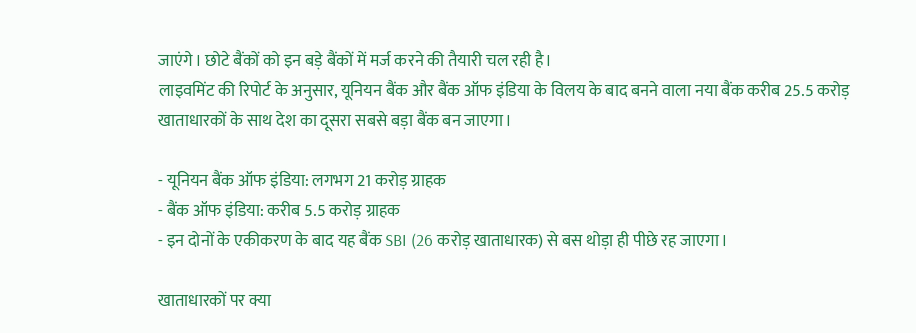जाएंगे। छोटे बैंकों को इन बड़े बैंकों में मर्ज करने की तैयारी चल रही है।
लाइवमिंट की रिपोर्ट के अनुसार, यूनियन बैंक और बैंक ऑफ इंडिया के विलय के बाद बनने वाला नया बैंक करीब 25.5 करोड़ खाताधारकों के साथ देश का दूसरा सबसे बड़ा बैंक बन जाएगा।

- यूनियन बैंक ऑफ इंडिया: लगभग 21 करोड़ ग्राहक
- बैंक ऑफ इंडिया: करीब 5.5 करोड़ ग्राहक
- इन दोनों के एकीकरण के बाद यह बैंक SBI (26 करोड़ खाताधारक) से बस थोड़ा ही पीछे रह जाएगा।

खाताधारकों पर क्या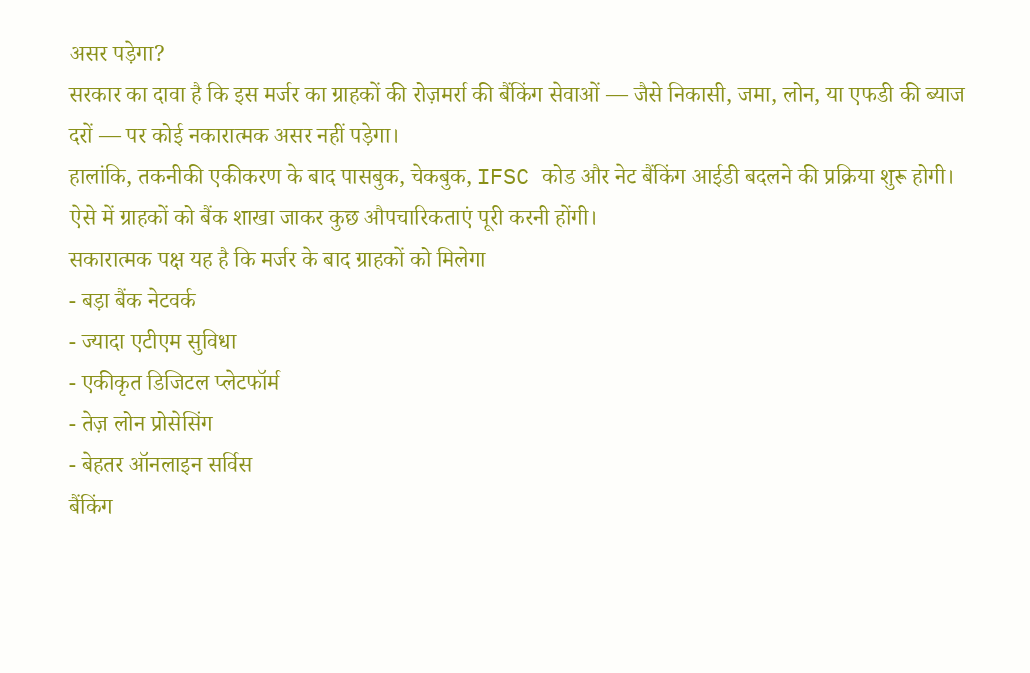असर पड़ेगा?
सरकार का दावा है कि इस मर्जर का ग्राहकों की रोज़मर्रा की बैंकिंग सेवाओं — जैसे निकासी, जमा, लोन, या एफडी की ब्याज दरों — पर कोई नकारात्मक असर नहीं पड़ेगा।
हालांकि, तकनीकी एकीकरण के बाद पासबुक, चेकबुक, IFSC कोड और नेट बैंकिंग आईडी बदलने की प्रक्रिया शुरू होगी। ऐसे में ग्राहकों को बैंक शाखा जाकर कुछ औपचारिकताएं पूरी करनी होंगी।
सकारात्मक पक्ष यह है कि मर्जर के बाद ग्राहकों को मिलेगा
- बड़ा बैंक नेटवर्क
- ज्यादा एटीएम सुविधा
- एकीकृत डिजिटल प्लेटफॉर्म
- तेज़ लोन प्रोसेसिंग
- बेहतर ऑनलाइन सर्विस
बैंकिंग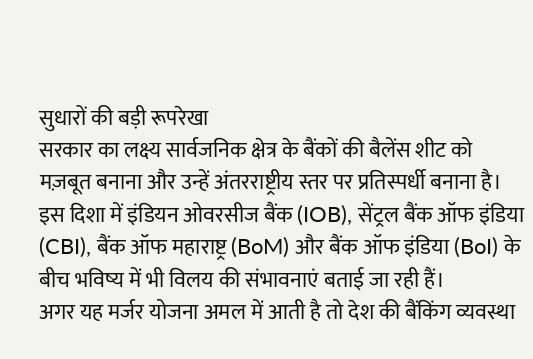सुधारों की बड़ी रूपरेखा
सरकार का लक्ष्य सार्वजनिक क्षेत्र के बैंकों की बैलेंस शीट को मज़बूत बनाना और उन्हें अंतरराष्ट्रीय स्तर पर प्रतिस्पर्धी बनाना है। इस दिशा में इंडियन ओवरसीज बैंक (IOB), सेंट्रल बैंक ऑफ इंडिया (CBI), बैंक ऑफ महाराष्ट्र (BoM) और बैंक ऑफ इंडिया (BoI) के बीच भविष्य में भी विलय की संभावनाएं बताई जा रही हैं।
अगर यह मर्जर योजना अमल में आती है तो देश की बैंकिंग व्यवस्था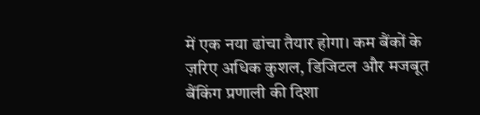में एक नया ढांचा तैयार होगा। कम बैंकों के ज़रिए अधिक कुशल, डिजिटल और मजबूत बैंकिंग प्रणाली की दिशा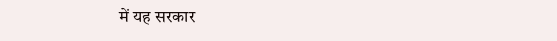में यह सरकार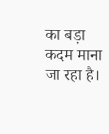का बड़ा कदम माना जा रहा है।